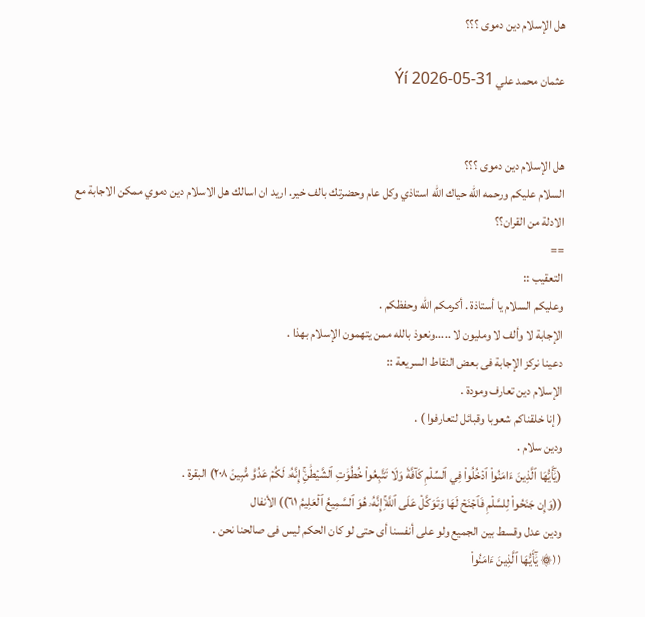هل الإسلام دين دموى ؟؟؟

عثمان محمد علي Ýí 2026-05-31


هل الإسلام دين دموى ؟؟؟
السلام عليكم ورحمه الله حياك الله استاذي وكل عام وحضرتك بالف خير. اريد ان اسالك هل الاسلام دين دموي ممكن الاجابة مع الادلة من القران؟؟
==
التعقيب ::
وعليكم السلام يا أستاذة . أكرمكم الله وحفظكم .
الإجابة لا وألف لا ومليون لا .....ونعوذ بالله ممن يتهمون الإسلام بهذا .
دعينا نركز الإجابة فى بعض النقاط السريعة ::
الإسلام دين تعارف ومودة .
( إنا خلقناكم شعوبا وقبائل لتعارفوا ) .
ودين سلام .
(يَٰٓأَيُّهَا ٱلَّذِينَ ءَامَنُواْ ٱدۡخُلُواْ فِي ٱلسِّلۡمِ كَآفَّةٗ وَلَا تَتَّبِعُواْ خُطُوَٰتِ ٱلشَّيۡطَٰنِۚ إِنَّهُۥ لَكُمۡ عَدُوّٞ مُّبِينٞ ٢٠٨) البقرة .
((وَإِن جَنَحُواْ لِلسَّلۡمِ فَٱجۡنَحۡ لَهَا وَتَوَكَّلۡ عَلَى ٱللَّهِۚ إِنَّهُۥ هُوَ ٱلسَّمِيعُ ٱلۡعَلِيمُ ٦١)) الأنفال
ودين عدل وقسط بين الجميع ولو على أنفسنا أى حتى لو كان الحكم ليس فى صالحنا نحن .
((۞ يَٰٓأَيُّهَا ٱلَّذِينَ ءَامَنُواْ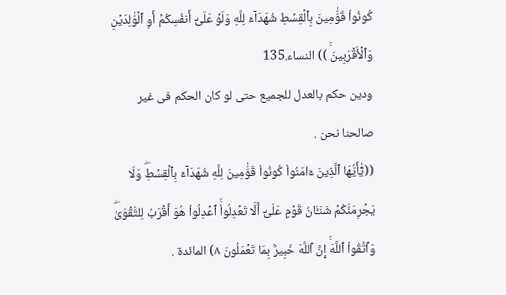كُونُواْ قَوَّٰمِينَ بِٱلۡقِسۡطِ شُهَدَآءَ لِلَّهِ وَلَوۡ عَلَىٰٓ أَنفُسِكُمۡ أَوِ ٱلۡوَٰلِدَيۡنِ وَٱلۡأَقۡرَبِينَۚ )) النساء.135
ودين حكم بالعدل للجميع حتى لو كان الحكم فى غير صالحنا نحن .
((يَٰٓأَيُّهَا ٱلَّذِينَ ءَامَنُواْ كُونُواْ قَوَّٰمِينَ لِلَّهِ شُهَدَآءَ بِٱلۡقِسۡطِۖ وَلَا يَجۡرِمَنَّكُمۡ شَنَـَٔانُ قَوۡمٍ عَلَىٰٓ أَلَّا تَعۡدِلُواْۚ ٱعۡدِلُواْ هُوَ أَقۡرَبُ لِلتَّقۡوَىٰۖ وَٱتَّقُواْ ٱللَّهَۚ إِنَّ ٱللَّهَ خَبِيرُۢ بِمَا تَعۡمَلُونَ ٨) المائدة .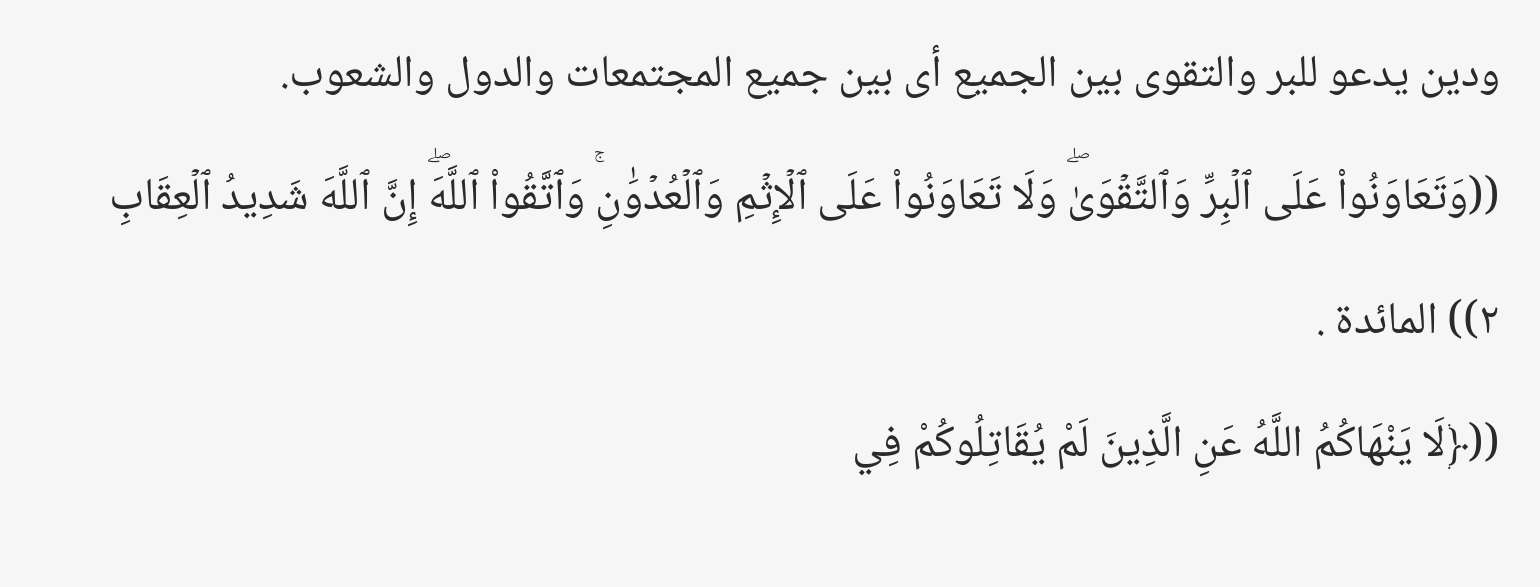ودين يدعو للبر والتقوى بين الجميع أى بين جميع المجتمعات والدول والشعوب.
((وَتَعَاوَنُواْ عَلَى ٱلۡبِرِّ وَٱلتَّقۡوَىٰۖ وَلَا تَعَاوَنُواْ عَلَى ٱلۡإِثۡمِ وَٱلۡعُدۡوَٰنِۚ وَٱتَّقُواْ ٱللَّهَۖ إِنَّ ٱللَّهَ شَدِيدُ ٱلۡعِقَابِ ٢)) المائدة .
((﴿لَا يَنْهَاكُمُ اللَّهُ عَنِ الَّذِينَ لَمْ يُقَاتِلُوكُمْ فِي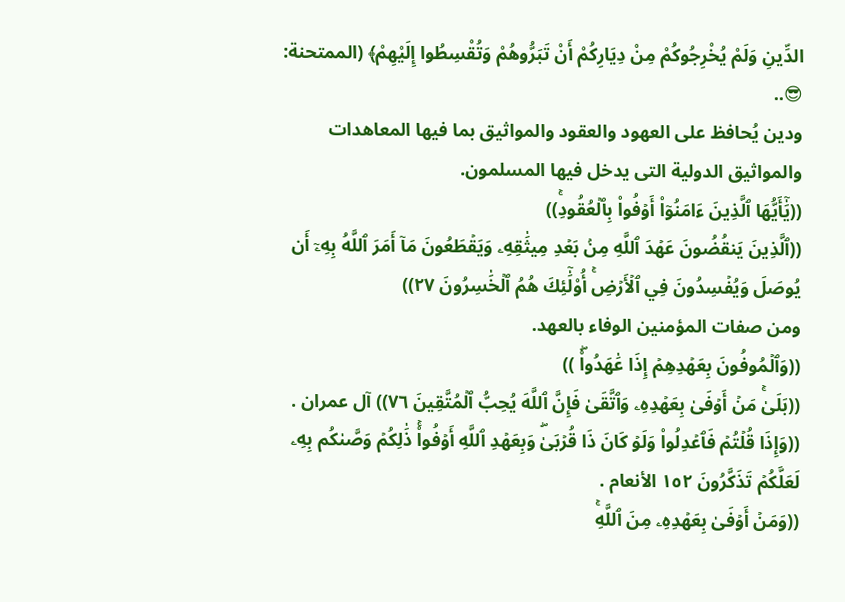الدِّينِ وَلَمْ يُخْرِجُوكُمْ مِنْ دِيَارِكُمْ أَنْ تَبَرُّوهُمْ وَتُقْسِطُوا إِلَيْهِمْ﴾ (الممتحنة: 😎..
ودين يُحافظ على العهود والعقود والمواثيق بما فيها المعاهدات والمواثيق الدولية التى يدخل فيها المسلمون.
((يَٰٓأَيُّهَا ٱلَّذِينَ ءَامَنُوٓاْ أَوۡفُواْ بِٱلۡعُقُودِۚ))
((ٱلَّذِينَ يَنقُضُونَ عَهۡدَ ٱللَّهِ مِنۢ بَعۡدِ مِيثَٰقِهِۦ وَيَقۡطَعُونَ مَآ أَمَرَ ٱللَّهُ بِهِۦٓ أَن يُوصَلَ وَيُفۡسِدُونَ فِي ٱلۡأَرۡضِۚ أُوْلَٰٓئِكَ هُمُ ٱلۡخَٰسِرُونَ ٢٧))
ومن صفات المؤمنين الوفاء بالعهد.
((وَٱلۡمُوفُونَ بِعَهۡدِهِمۡ إِذَا عَٰهَدُواْۖ ))
((بَلَىٰۚ مَنۡ أَوۡفَىٰ بِعَهۡدِهِۦ وَٱتَّقَىٰ فَإِنَّ ٱللَّهَ يُحِبُّ ٱلۡمُتَّقِينَ ٧٦)) آل عمران .
((وَإِذَا قُلۡتُمۡ فَٱعۡدِلُواْ وَلَوۡ كَانَ ذَا قُرۡبَىٰۖ وَبِعَهۡدِ ٱللَّهِ أَوۡفُواْۚ ذَٰلِكُمۡ وَصَّىٰكُم بِهِۦ لَعَلَّكُمۡ تَذَكَّرُونَ ١٥٢ الأنعام .
((وَمَنۡ أَوۡفَىٰ بِعَهۡدِهِۦ مِنَ ٱللَّهِۚ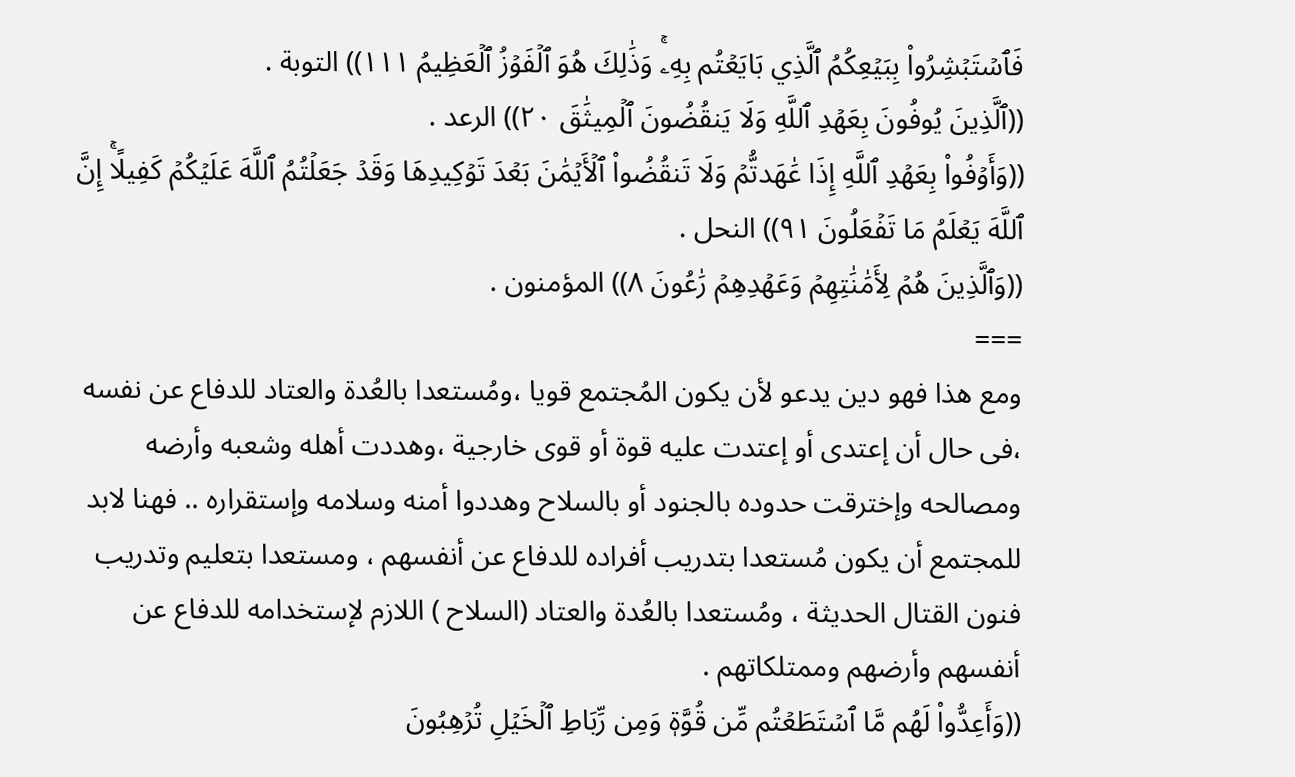فَٱسۡتَبۡشِرُواْ بِبَيۡعِكُمُ ٱلَّذِي بَايَعۡتُم بِهِۦۚ وَذَٰلِكَ هُوَ ٱلۡفَوۡزُ ٱلۡعَظِيمُ ١١١)) التوبة .
((ٱلَّذِينَ يُوفُونَ بِعَهۡدِ ٱللَّهِ وَلَا يَنقُضُونَ ٱلۡمِيثَٰقَ ٢٠)) الرعد .
((وَأَوۡفُواْ بِعَهۡدِ ٱللَّهِ إِذَا عَٰهَدتُّمۡ وَلَا تَنقُضُواْ ٱلۡأَيۡمَٰنَ بَعۡدَ تَوۡكِيدِهَا وَقَدۡ جَعَلۡتُمُ ٱللَّهَ عَلَيۡكُمۡ كَفِيلًاۚ إِنَّ ٱللَّهَ يَعۡلَمُ مَا تَفۡعَلُونَ ٩١)) النحل .
((وَٱلَّذِينَ هُمۡ لِأَمَٰنَٰتِهِمۡ وَعَهۡدِهِمۡ رَٰعُونَ ٨)) المؤمنون .
===
ومع هذا فهو دين يدعو لأن يكون المُجتمع قويا ،ومُستعدا بالعُدة والعتاد للدفاع عن نفسه ،فى حال أن إعتدى أو إعتدت عليه قوة أو قوى خارجية ،وهددت أهله وشعبه وأرضه ومصالحه وإخترقت حدوده بالجنود أو بالسلاح وهددوا أمنه وسلامه وإستقراره .. فهنا لابد للمجتمع أن يكون مُستعدا بتدريب أفراده للدفاع عن أنفسهم ، ومستعدا بتعليم وتدريب فنون القتال الحديثة ، ومُستعدا بالعُدة والعتاد (السلاح ) اللازم لإستخدامه للدفاع عن أنفسهم وأرضهم وممتلكاتهم .
((وَأَعِدُّواْ لَهُم مَّا ٱسۡتَطَعۡتُم مِّن قُوَّةٖ وَمِن رِّبَاطِ ٱلۡخَيۡلِ تُرۡهِبُونَ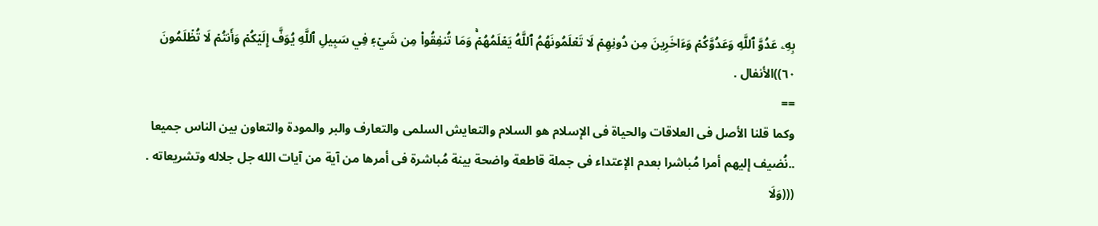بِهِۦ عَدُوَّ ٱللَّهِ وَعَدُوَّكُمۡ وَءَاخَرِينَ مِن دُونِهِمۡ لَا تَعۡلَمُونَهُمُ ٱللَّهُ يَعۡلَمُهُمۡۚ وَمَا تُنفِقُواْ مِن شَيۡءٖ فِي سَبِيلِ ٱللَّهِ يُوَفَّ إِلَيۡكُمۡ وَأَنتُمۡ لَا تُظۡلَمُونَ ٦٠))الأنفال .
==
وكما قلنا الأصل فى العلاقات والحياة فى الإسلام هو السلام والتعايش السلمى والتعارف والبر والمودة والتعاون بين الناس جميعا ..نُضيف إليهم أمرا مُباشرا بعدم الإعتداء فى جملة قاطعة واضحة بينة مُباشرة فى أمرها من آية من آيات الله جل جلاله وتشريعاته .
(((وَلَا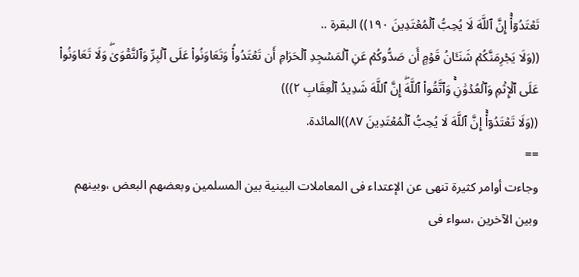تَعۡتَدُوٓاْۚ إِنَّ ٱللَّهَ لَا يُحِبُّ ٱلۡمُعۡتَدِينَ ١٩٠)) البقرة ..
((وَلَا يَجۡرِمَنَّكُمۡ شَنَـَٔانُ قَوۡمٍ أَن صَدُّوكُمۡ عَنِ ٱلۡمَسۡجِدِ ٱلۡحَرَامِ أَن تَعۡتَدُواْۘ وَتَعَاوَنُواْ عَلَى ٱلۡبِرِّ وَٱلتَّقۡوَىٰۖ وَلَا تَعَاوَنُواْ عَلَى ٱلۡإِثۡمِ وَٱلۡعُدۡوَٰنِۚ وَٱتَّقُواْ ٱللَّهَۖ إِنَّ ٱللَّهَ شَدِيدُ ٱلۡعِقَابِ ٢)))
((وَلَا تَعۡتَدُوٓاْۚ إِنَّ ٱللَّهَ لَا يُحِبُّ ٱلۡمُعۡتَدِينَ ٨٧))المائدة.
==
وجاءت أوامر كثيرة تنهى عن الإعتداء فى المعاملات البينية بين المسلمين وبعضهم البعض ،وبينهم وبين الآخرين ،سواء فى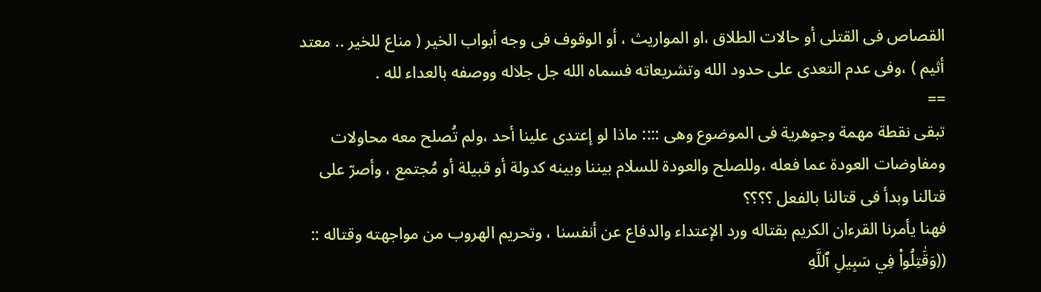القصاص فى القتلى أو حالات الطلاق ،او المواريث ، أو الوقوف فى وجه أبواب الخير ( مناع للخير .. معتد أثيم ) ،وفى عدم التعدى على حدود الله وتشريعاته فسماه الله جل جلاله ووصفه بالعداء لله .
==
تبقى نقطة مهمة وجوهرية فى الموضوع وهى :::: ماذا لو إعتدى علينا أحد ،ولم تُصلح معه محاولات ومفاوضات العودة عما فعله ،وللصلح والعودة للسلام بيننا وبينه كدولة أو قبيلة أو مُجتمع ، وأصرّ على قتالنا وبدأ فى قتالنا بالفعل ؟؟؟؟
فهنا يأمرنا القرءان الكريم بقتاله ورد الإعتداء والدفاع عن أنفسنا ، وتحريم الهروب من مواجهته وقتاله ::
((وَقَٰتِلُواْ فِي سَبِيلِ ٱللَّهِ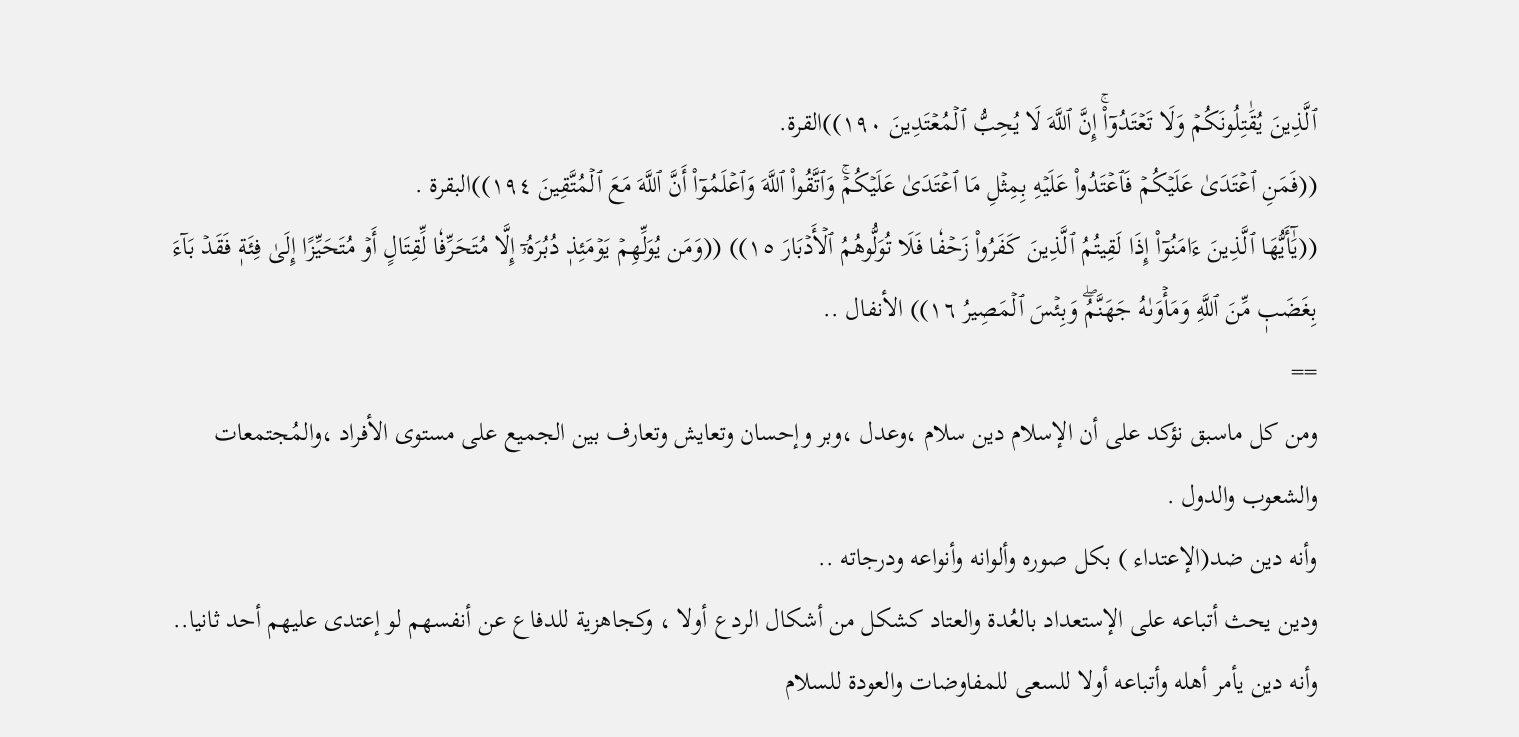ٱلَّذِينَ يُقَٰتِلُونَكُمۡ وَلَا تَعۡتَدُوٓاْۚ إِنَّ ٱللَّهَ لَا يُحِبُّ ٱلۡمُعۡتَدِينَ ١٩٠))القرة.
((فَمَنِ ٱعۡتَدَىٰ عَلَيۡكُمۡ فَٱعۡتَدُواْ عَلَيۡهِ بِمِثۡلِ مَا ٱعۡتَدَىٰ عَلَيۡكُمۡۚ وَٱتَّقُواْ ٱللَّهَ وَٱعۡلَمُوٓاْ أَنَّ ٱللَّهَ مَعَ ٱلۡمُتَّقِينَ ١٩٤))البقرة .
((يَٰٓأَيُّهَا ٱلَّذِينَ ءَامَنُوٓاْ إِذَا لَقِيتُمُ ٱلَّذِينَ كَفَرُواْ زَحۡفٗا فَلَا تُوَلُّوهُمُ ٱلۡأَدۡبَارَ ١٥)) ((وَمَن يُوَلِّهِمۡ يَوۡمَئِذٖ دُبُرَهُۥٓ إِلَّا مُتَحَرِّفٗا لِّقِتَالٍ أَوۡ مُتَحَيِّزًا إِلَىٰ فِئَةٖ فَقَدۡ بَآءَ بِغَضَبٖ مِّنَ ٱللَّهِ وَمَأۡوَىٰهُ جَهَنَّمُۖ وَبِئۡسَ ٱلۡمَصِيرُ ١٦)) الأنفال ..
==
ومن كل ماسبق نؤكد على أن الإسلام دين سلام ،وعدل ،وبر وإحسان وتعايش وتعارف بين الجميع على مستوى الأفراد ،والمُجتمعات والشعوب والدول .
وأنه دين ضد(الإعتداء ) بكل صوره وألوانه وأنواعه ودرجاته ..
ودين يحث أتباعه على الإستعداد بالعُدة والعتاد كشكل من أشكال الردع أولا ، وكجاهزية للدفاع عن أنفسهم لو إعتدى عليهم أحد ثانيا..
وأنه دين يأمر أهله وأتباعه أولا للسعى للمفاوضات والعودة للسلام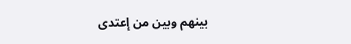بينهم وبين من إعتدى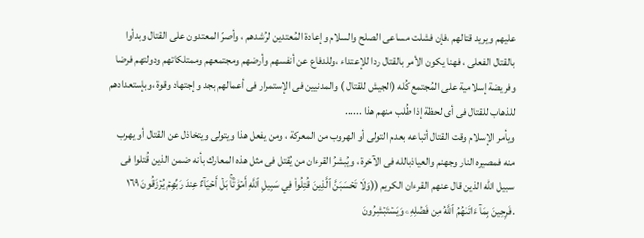عليهم ويريد قتالهم ،فإن فشلت مساعى الصلح والسلام وإعادة المُعتدين لرُشدهم ، وأصرّ المعتدون على القتال وبدأوا بالقتال الفعلى ، فهنا يكون الأمر بالقتال ردا للإعتداء ،وللدفاع عن أنفسهم وأرضهم ومجتمعهم وممتلكاتهم ودولتهم فرضا وفريضة إسلامية على المُجتمع كُله (الجيش للقتال ) والمدنيين فى الإستمرار فى أعمالهم بجد وإجتهاد وقوة ،وبإستعدادهم للذهاب للقتال فى أى لحظة إذا طُلب منهم هذا ......
ويأمر الإسلام وقت القتال أتباعه بعدم التولى أو الهروب من المعركة ، ومن يفعل هذا ويتولى ويتخاذل عن القتال أو يهرب منه فمصيره النار وجهنم والعياذبالله فى الآخرة ، ويُبشرُ القرءان من يُقتل فى مثل هذه المعارك بأنه ضمن الذين قُتلوا فى سبيل الله الذين قال عنهم القرءان الكريم ((وَلَا تَحۡسَبَنَّ ٱلَّذِينَ قُتِلُواْ فِي سَبِيلِ ٱللَّهِ أَمۡوَٰتَۢاۚ بَلۡ أَحۡيَآءٌ عِندَ رَبِّهِمۡ يُرۡزَقُونَ ١٦٩ .فَرِحِينَ بِمَآ ءَاتَىٰهُمُ ٱللَّهُ مِن فَضۡلِهِۦ وَيَسۡتَبۡشِرُونَ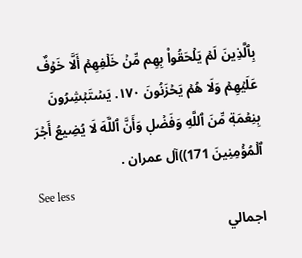بِٱلَّذِينَ لَمۡ يَلۡحَقُواْ بِهِم مِّنۡ خَلۡفِهِمۡ أَلَّا خَوۡفٌ عَلَيۡهِمۡ وَلَا هُمۡ يَحۡزَنُونَ ١٧٠. يَسۡتَبۡشِرُونَ بِنِعۡمَةٖ مِّنَ ٱللَّهِ وَفَضۡلٖ وَأَنَّ ٱللَّهَ لَا يُضِيعُ أَجۡرَ ٱلۡمُؤۡمِنِينَ 171))آل عمران .
See less
اجمالي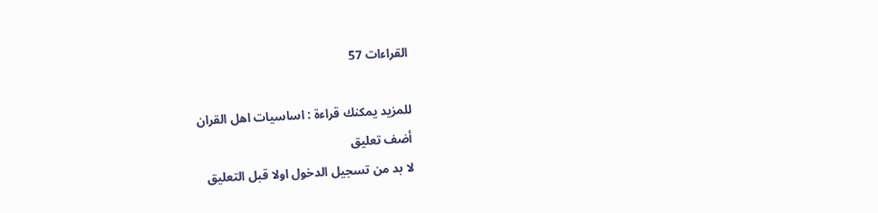القراءات 57

للمزيد يمكنك قراءة : اساسيات اهل القران
أضف تعليق
لا بد من تسجيل الدخول اولا قبل التعليق